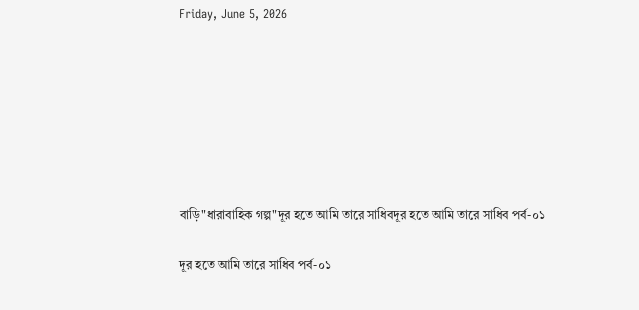Friday, June 5, 2026







বাড়ি"ধারাবাহিক গল্প"দূর হতে আমি তারে সাধিবদূর হতে আমি তারে সাধিব পর্ব-০১

দূর হতে আমি তারে সাধিব পর্ব-০১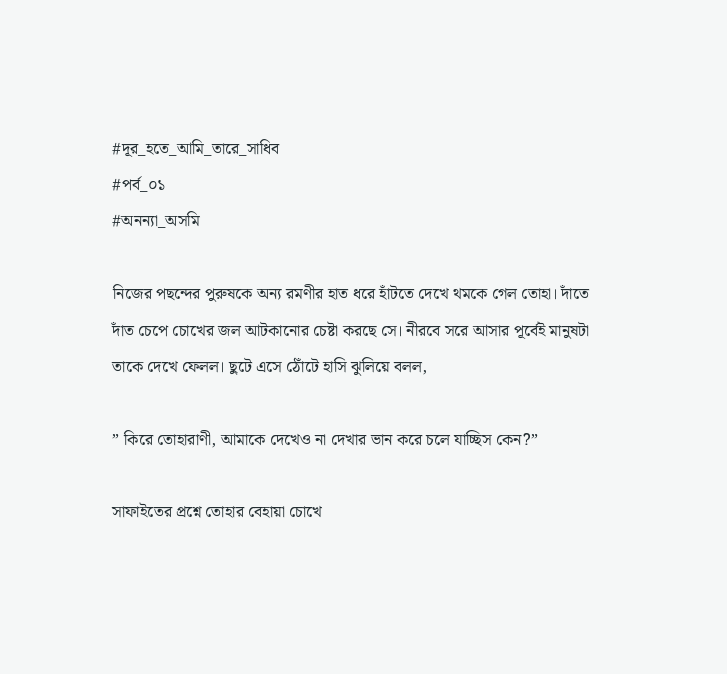#দূর_হতে_আমি_তারে_সাধিব
#পর্ব_০১
#অনন্যা_অসমি

নিজের পছন্দের পুরুষকে অন্য রমণীর হাত ধরে হাঁটতে দেখে থমকে গেল তোহা। দাঁতে দাঁত চেপে চোখের জল আটকানোর চেষ্টা করছে সে। নীরবে সরে আসার পূর্বেই মানুষটা তাকে দেখে ফেলল। ছুটে এসে ঠোঁটে হাসি ঝুলিয়ে বলল,

” কিরে তোহারাণী, আমাকে দেখেও না দেখার ভান করে চলে যাচ্ছিস কেন?”

সাফাইতের প্রশ্নে তোহার বেহায়া চোখে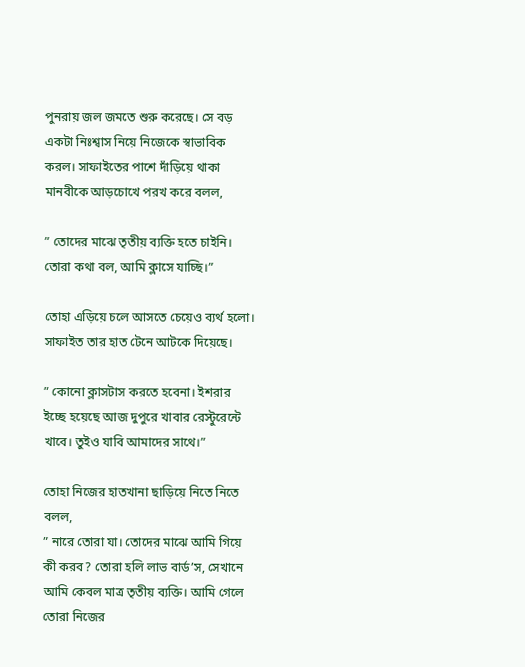পুনরায় জল জমতে শুরু করেছে। সে বড় একটা নিঃশ্বাস নিয়ে নিজেকে স্বাভাবিক করল। সাফাইতের পাশে দাঁড়িয়ে থাকা মানবীকে আড়চোখে পরখ করে বলল,

” তোদের মাঝে তৃতীয় ব্যক্তি হতে চাইনি। তোরা কথা বল, আমি ক্লাসে যাচ্ছি।”

তোহা এড়িয়ে চলে আসতে চেয়েও ব্যর্থ হলো। সাফাইত তার হাত টেনে আটকে দিয়েছে।

” কোনো ক্লাসটাস করতে হবেনা। ইশরার ইচ্ছে হয়েছে আজ দুপুরে খাবার রেস্টুরেন্টে খাবে। তুইও যাবি আমাদের সাথে।”

তোহা নিজের হাতখানা ছাড়িয়ে নিতে নিতে বলল,
” নারে তোরা যা। তোদের মাঝে আমি গিয়ে কী করব? তোরা হলি লাভ বার্ড’স, সেখানে আমি কেবল মাত্র তৃতীয় ব্যক্তি। আমি গেলে তোরা নিজের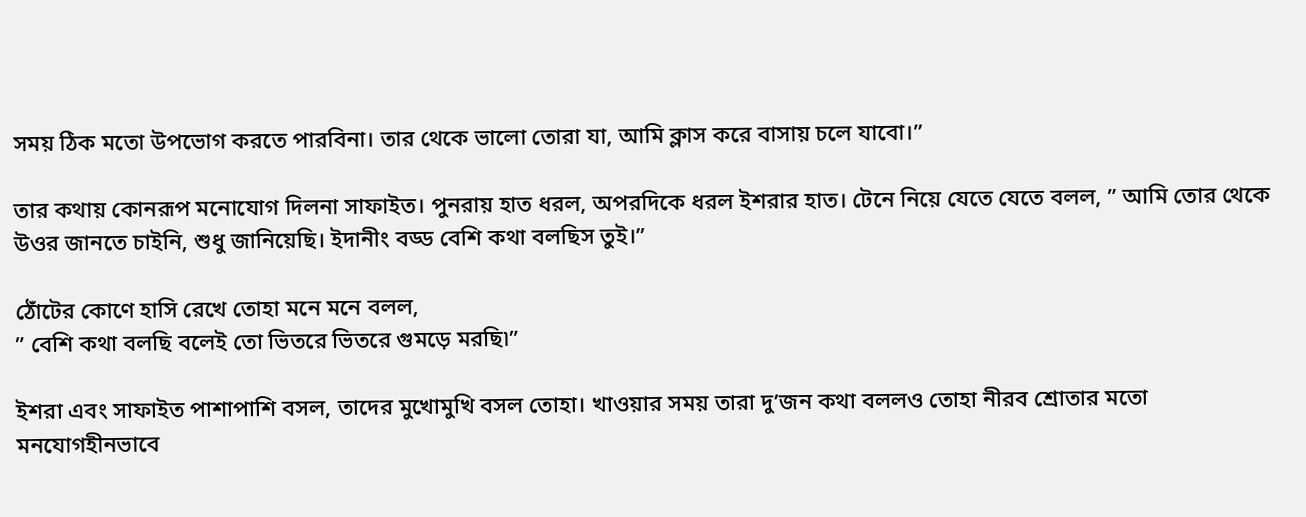সময় ঠিক মতো উপভোগ করতে পারবিনা। তার থেকে ভালো তোরা যা, আমি ক্লাস করে বাসায় চলে যাবো।”

তার কথায় কোনরূপ মনোযোগ দিলনা সাফাইত। পুনরায় হাত ধরল, অপরদিকে ধরল ইশরার হাত। টেনে নিয়ে যেতে যেতে বলল, ” আমি তোর থেকে উওর জানতে চাইনি, শুধু জানিয়েছি। ইদানীং বড্ড বেশি কথা বলছিস তুই।”

ঠোঁটের কোণে হাসি রেখে তোহা মনে মনে বলল,
” বেশি কথা বলছি বলেই তো ভিতরে ভিতরে গুমড়ে মরছি৷”

ইশরা এবং সাফাইত পাশাপাশি বসল, তাদের মুখোমুখি বসল তোহা। খাওয়ার সময় তারা দু’জন কথা বললও তোহা নীরব শ্রোতার মতো মনযোগহীনভাবে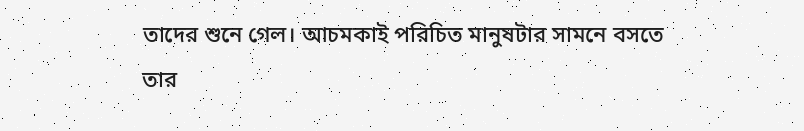তাদের শুনে গেল। আচমকাই পরিচিত মানুষটার সামনে বসতে তার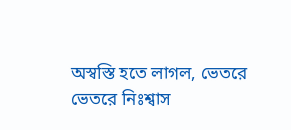অস্বস্তি হতে লাগল, ভেতরে ভেতরে নিঃশ্বাস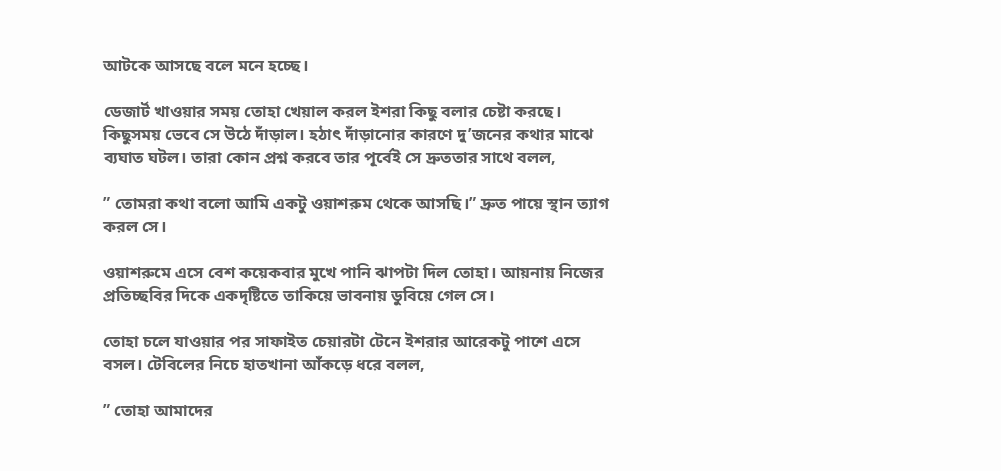আটকে আসছে বলে মনে হচ্ছে।

ডেজার্ট খাওয়ার সময় তোহা খেয়াল করল ইশরা কিছু বলার চেষ্টা করছে। কিছুসময় ভেবে সে উঠে দাঁড়াল। হঠাৎ দাঁড়ানোর কারণে দু’জনের কথার মাঝে ব্যঘাত ঘটল। তারা কোন প্রশ্ন করবে তার পূর্বেই সে দ্রুততার সাথে বলল,

” তোমরা কথা বলো আমি একটু ওয়াশরুম থেকে আসছি।” দ্রুত পায়ে স্থান ত্যাগ করল সে।

ওয়াশরুমে এসে বেশ কয়েকবার মুখে পানি ঝাপটা দিল তোহা। আয়নায় নিজের প্রতিচ্ছবির দিকে একদৃষ্টিতে তাকিয়ে ভাবনায় ডুবিয়ে গেল সে।

তোহা চলে যাওয়ার পর সাফাইত চেয়ারটা টেনে ইশরার আরেকটু পাশে এসে বসল। টেবিলের নিচে হাতখানা আঁকড়ে ধরে বলল,

” তোহা আমাদের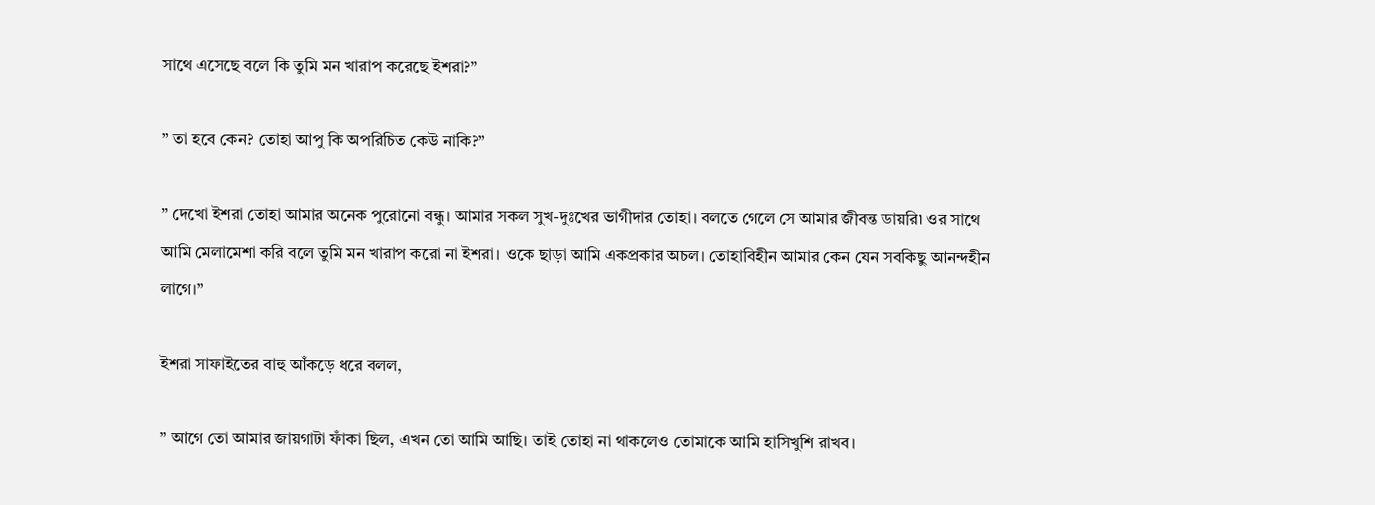সাথে এসেছে বলে কি তুমি মন খারাপ করেছে ইশরা?”

” তা হবে কেন? তোহা আপু কি অপরিচিত কেউ নাকি?”

” দেখো ইশরা তোহা আমার অনেক পুরোনো বন্ধু। আমার সকল সুখ-দুঃখের ভাগীদার তোহা। বলতে গেলে সে আমার জীবন্ত ডায়রি৷ ওর সাথে আমি মেলামেশা করি বলে তুমি মন খারাপ করো না ইশরা। ওকে ছাড়া আমি একপ্রকার অচল। তোহাবিহীন আমার কেন যেন সবকিছু আনন্দহীন লাগে।”

ইশরা সাফাইতের বাহু আঁকড়ে ধরে বলল,

” আগে তো আমার জায়গাটা ফাঁকা ছিল, এখন তো আমি আছি। তাই তোহা না থাকলেও তোমাকে আমি হাসিখুশি রাখব।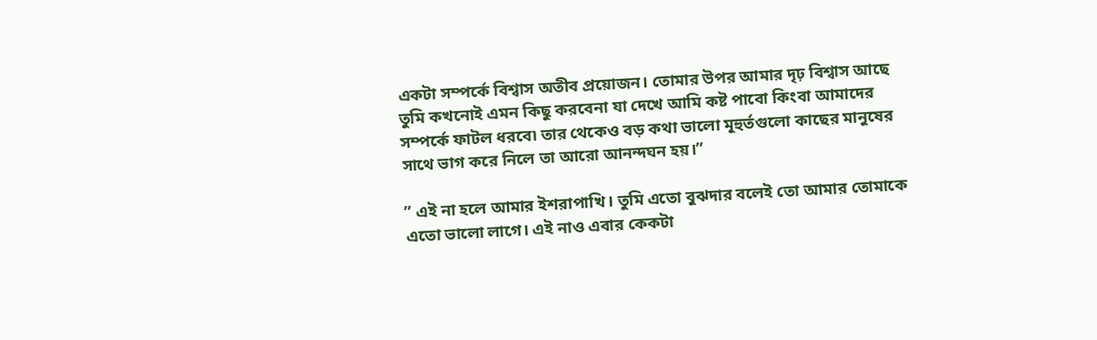একটা সম্পর্কে বিশ্বাস অতীব প্রয়োজন। তোমার উপর আমার দৃঢ় বিশ্বাস আছে তুমি কখনোই এমন কিছু করবেনা যা দেখে আমি কষ্ট পাবো কিংবা আমাদের সম্পর্কে ফাটল ধরবে৷ তার থেকেও বড় কথা ভালো মূহুর্তগুলো কাছের মানুষের সাথে ভাগ করে নিলে তা আরো আনন্দঘন হয়।”

” এই না হলে আমার ইশরাপাখি। তুমি এতো বুঝদার বলেই তো আমার তোমাকে এতো ভালো লাগে। এই নাও এবার কেকটা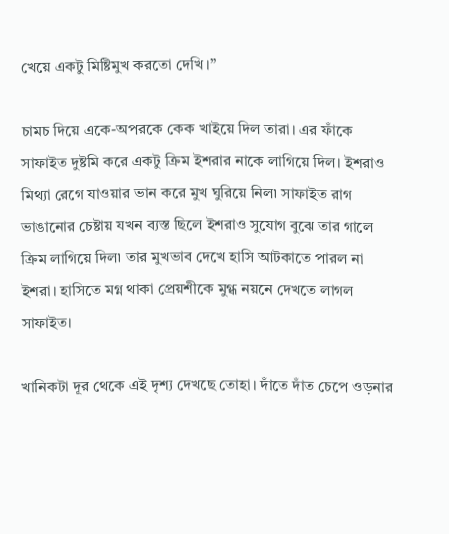খেয়ে একটু মিষ্টিমুখ করতো দেখি।”

চামচ দিয়ে একে-অপরকে কেক খাইয়ে দিল তারা। এর ফাঁকে সাফাইত দুষ্টমি করে একটু ক্রিম ইশরার নাকে লাগিয়ে দিল। ইশরাও মিথ্যা রেগে যাওয়ার ভান করে মুখ ঘুরিয়ে নিল৷ সাফাইত রাগ ভাঙানোর চেষ্টায় যখন ব্যস্ত ছিলে ইশরাও সুযোগ বুঝে তার গালে ক্রিম লাগিয়ে দিল৷ তার মুখভাব দেখে হাসি আটকাতে পারল না ইশরা। হাসিতে মগ্ন থাকা প্রেয়শীকে মুগ্ধ নয়নে দেখতে লাগল সাফাইত।

খানিকটা দূর থেকে এই দৃশ্য দেখছে তোহা। দাঁতে দাঁত চেপে ওড়নার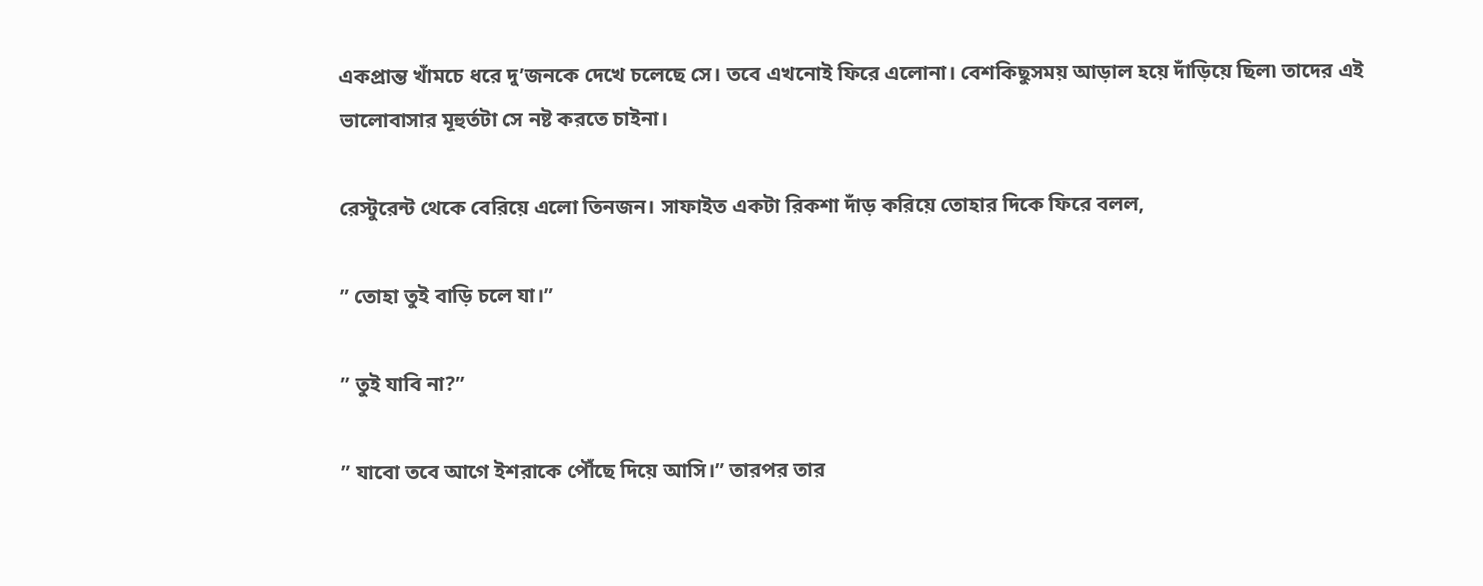একপ্রান্ত খাঁমচে ধরে দু’জনকে দেখে চলেছে সে। তবে এখনোই ফিরে এলোনা। বেশকিছুসময় আড়াল হয়ে দাঁড়িয়ে ছিল৷ তাদের এই ভালোবাসার মূহুর্তটা সে নষ্ট করতে চাইনা।

রেস্টুরেন্ট থেকে বেরিয়ে এলো তিনজন। সাফাইত একটা রিকশা দাঁড় করিয়ে তোহার দিকে ফিরে বলল,

” তোহা তুই বাড়ি চলে যা।”

” তুই যাবি না?”

” যাবো তবে আগে ইশরাকে পৌঁছে দিয়ে আসি।” তারপর তার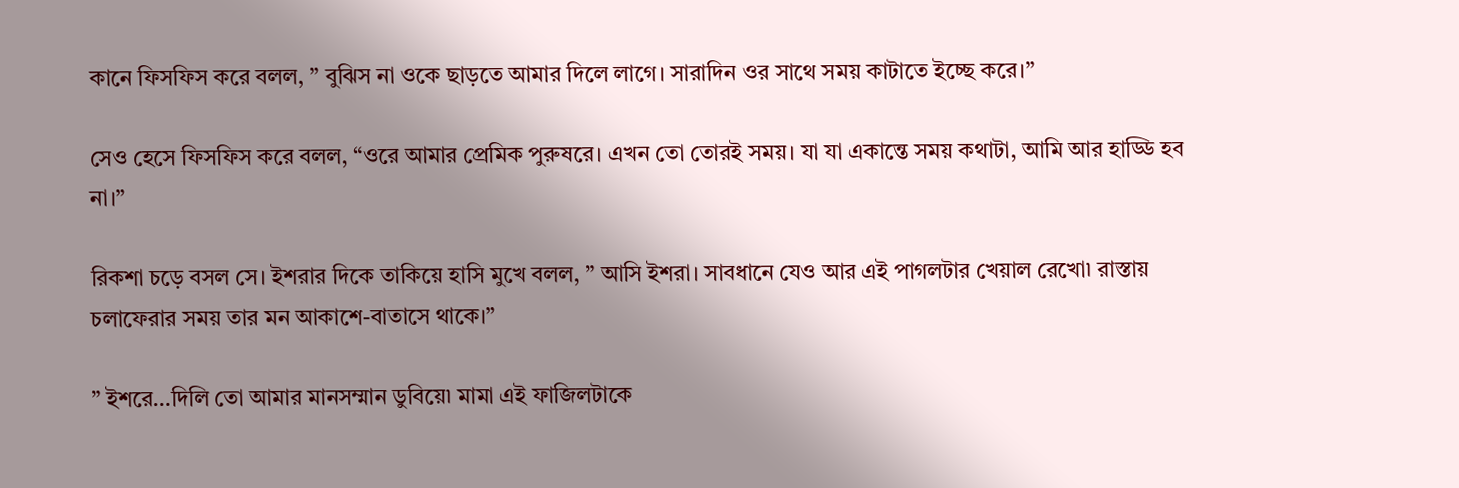কানে ফিসফিস করে বলল, ” বুঝিস না ওকে ছাড়তে আমার দিলে লাগে। সারাদিন ওর সাথে সময় কাটাতে ইচ্ছে করে।”

সেও হেসে ফিসফিস করে বলল, “ওরে আমার প্রেমিক পুরুষরে। এখন তো তোরই সময়। যা যা একান্তে সময় কথাটা, আমি আর হাড্ডি হব না।”

রিকশা চড়ে বসল সে। ইশরার দিকে তাকিয়ে হাসি মুখে বলল, ” আসি ইশরা। সাবধানে যেও আর এই পাগলটার খেয়াল রেখো৷ রাস্তায় চলাফেরার সময় তার মন আকাশে-বাতাসে থাকে।”

” ইশরে…দিলি তো আমার মানসম্মান ডুবিয়ে৷ মামা এই ফাজিলটাকে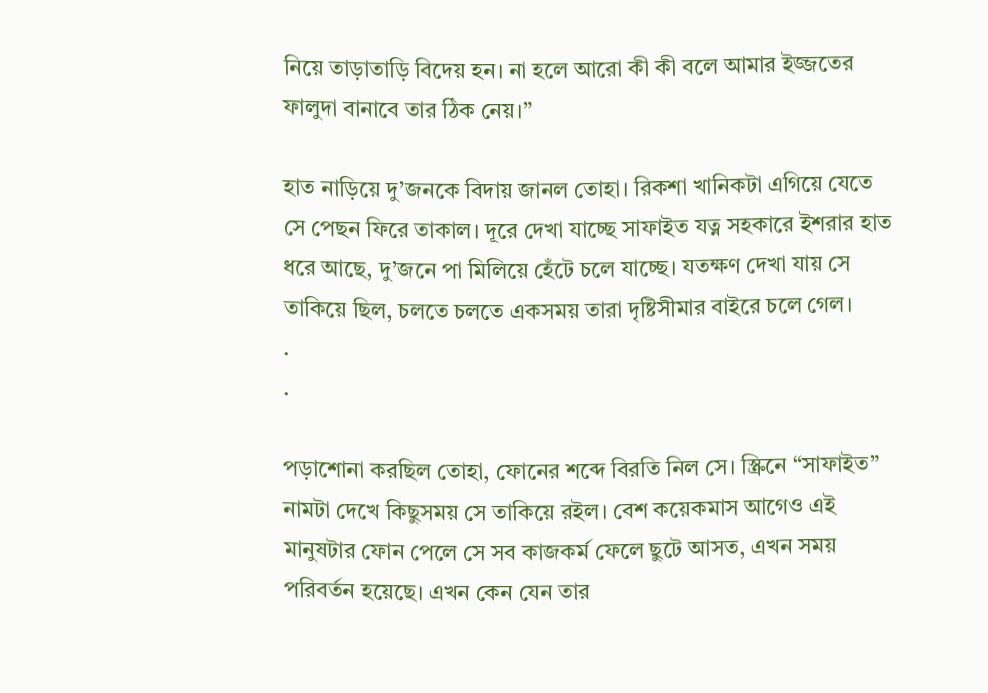নিয়ে তাড়াতাড়ি বিদেয় হন। না হলে আরো কী কী বলে আমার ইজ্জতের ফালুদা বানাবে তার ঠিক নেয়।”

হাত নাড়িয়ে দু’জনকে বিদায় জানল তোহা। রিকশা খানিকটা এগিয়ে যেতে সে পেছন ফিরে তাকাল। দূরে দেখা যাচ্ছে সাফাইত যত্ন সহকারে ইশরার হাত ধরে আছে, দু’জনে পা মিলিয়ে হেঁটে চলে যাচ্ছে। যতক্ষণ দেখা যায় সে তাকিয়ে ছিল, চলতে চলতে একসময় তারা দৃষ্টিসীমার বাইরে চলে গেল।
.
.

পড়াশোনা করছিল তোহা, ফোনের শব্দে বিরতি নিল সে। স্ক্রিনে “সাফাইত” নামটা দেখে কিছুসময় সে তাকিয়ে রইল। বেশ কয়েকমাস আগেও এই মানুষটার ফোন পেলে সে সব কাজকর্ম ফেলে ছুটে আসত, এখন সময় পরিবর্তন হয়েছে। এখন কেন যেন তার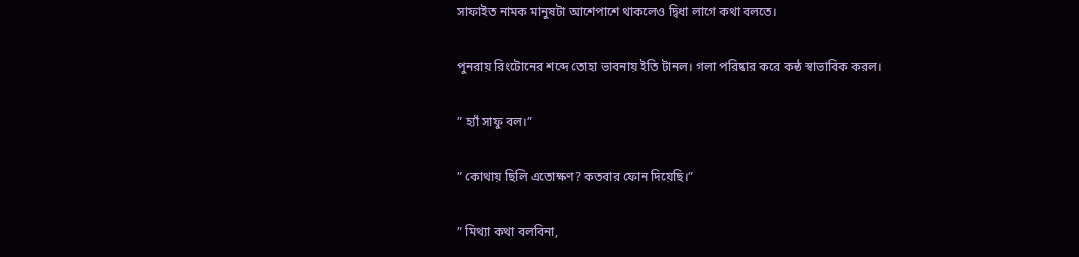সাফাইত নামক মানুষটা আশেপাশে থাকলেও দ্বিধা লাগে কথা বলতে।

পুনরায় রিংটোনের শব্দে তোহা ভাবনায় ইতি টানল। গলা পরিষ্কার করে কন্ঠ স্বাভাবিক করল।

” হ্যাঁ সাফু বল।”

” কোথায় ছিলি এতোক্ষণ? কতবার ফোন দিয়েছি।”

” মিথ্যা কথা বলবিনা,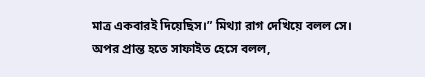মাত্র একবারই দিয়েছিস।” মিথ্যা রাগ দেখিয়ে বলল সে। অপর প্রান্ত হতে সাফাইত হেসে বলল,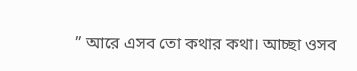” আরে এসব তো কথার কথা। আচ্ছা ওসব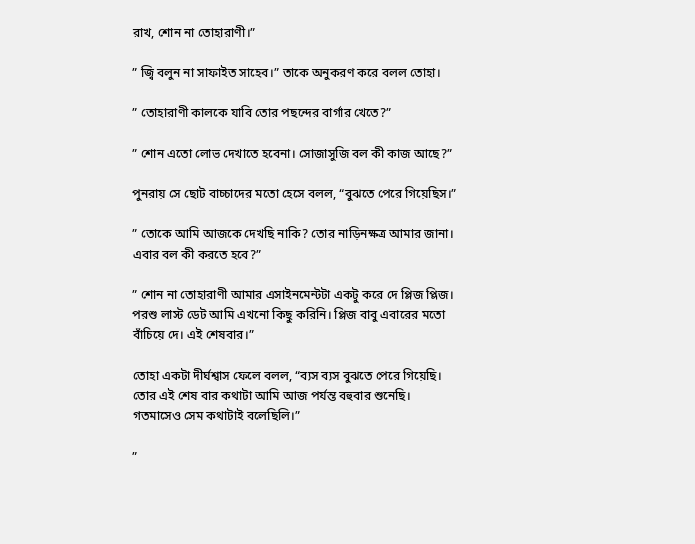রাখ, শোন না তোহারাণী।”

” জ্বি বলুন না সাফাইত সাহেব।” তাকে অনুকরণ করে বলল তোহা।

” তোহারাণী কালকে যাবি তোর পছন্দের বার্গার খেতে?”

” শোন এতো লোভ দেখাতে হবেনা। সোজাসুজি বল কী কাজ আছে?”

পুনরায় সে ছোট বাচ্চাদের মতো হেসে বলল, “বুঝতে পেরে গিয়েছিস।”

” তোকে আমি আজকে দেখছি নাকি? তোর নাড়িনক্ষত্র আমার জানা। এবার বল কী করতে হবে?”

” শোন না তোহারাণী আমার এসাইনমেন্টটা একটু করে দে প্লিজ প্লিজ। পরশু লাস্ট ডেট আমি এখনো কিছু করিনি। প্লিজ বাবু এবারের মতো বাঁচিয়ে দে। এই শেষবার।”

তোহা একটা দীর্ঘশ্বাস ফেলে বলল, “ব্যস ব্যস বুঝতে পেরে গিয়েছি। তোর এই শেষ বার কথাটা আমি আজ পর্যন্ত বহুবার শুনেছি। গতমাসেও সেম কথাটাই বলেছিলি।”

”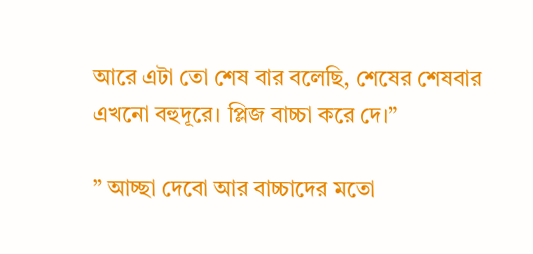আরে এটা তো শেষ বার বলেছি, শেষের শেষবার এখনো বহুদূরে। প্লিজ বাচ্চা করে দে।”

” আচ্ছা দেবো আর বাচ্চাদের মতো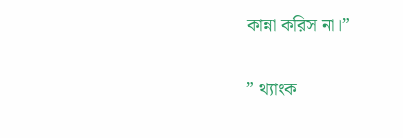কান্না করিস না।”

” থ্যাংক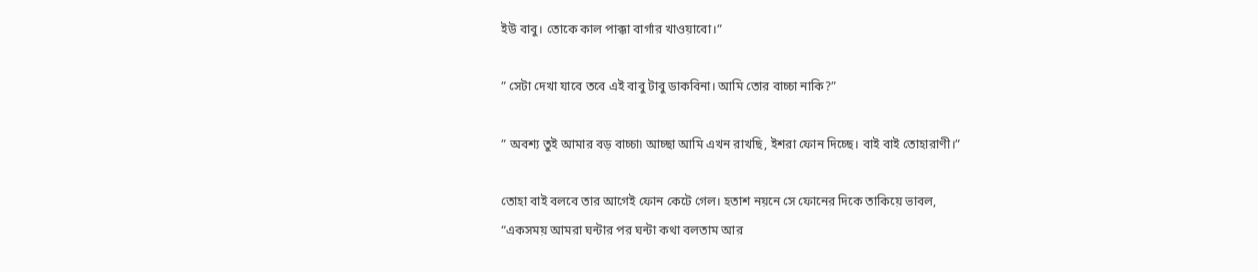ইউ বাবু। তোকে কাল পাক্কা বার্গার খাওয়াবো।”

” সেটা দেখা যাবে তবে এই বাবু টাবু ডাকবিনা। আমি তোর বাচ্চা নাকি?”

” অবশ্য তুই আমার বড় বাচ্চা৷ আচ্ছা আমি এখন রাখছি, ইশরা ফোন দিচ্ছে। বাই বাই তোহারাণী।”

তোহা বাই বলবে তার আগেই ফোন কেটে গেল। হতাশ নয়নে সে ফোনের দিকে তাকিয়ে ভাবল,
“একসময় আমরা ঘন্টার পর ঘন্টা কথা বলতাম আর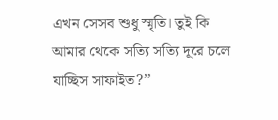এখন সেসব শুধু স্মৃতি। তুই কি আমার থেকে সত্যি সত্যি দূরে চলে যাচ্ছিস সাফাইত?”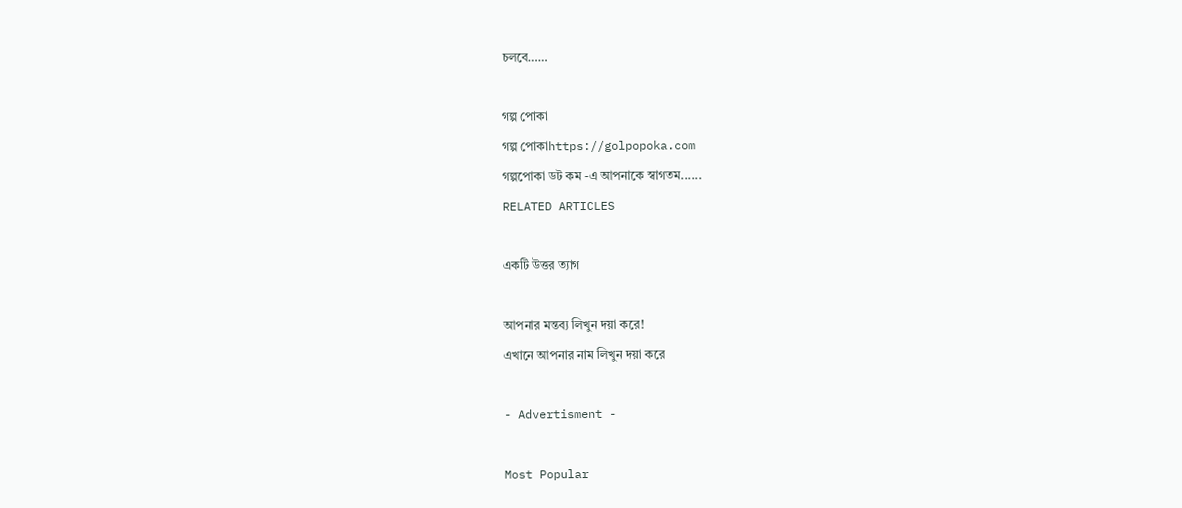চলবে……

গল্প পোকা
গল্প পোকাhttps://golpopoka.com
গল্পপোকা ডট কম -এ আপনাকে স্বাগতম......
RELATED ARTICLES

একটি উত্তর ত্যাগ

আপনার মন্তব্য লিখুন দয়া করে!
এখানে আপনার নাম লিখুন দয়া করে

- Advertisment -

Most Popular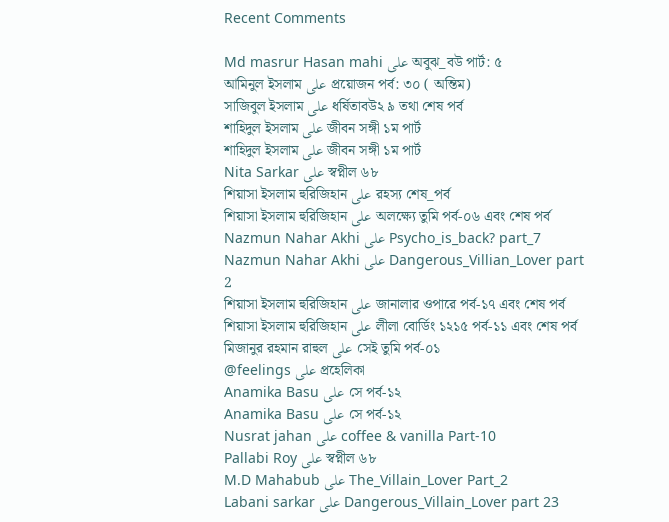Recent Comments

Md masrur Hasan mahi على অবুঝ_বউ পার্ট: ৫
আমিনুল ইসলাম على প্রয়োজন পর্ব: ৩০ ( অন্তিম)
সাজিবুল ইসলাম على ধর্ষিতাবউ২ ৯ তথা শেষ পর্ব
শাহিদুল ইসলাম على জীবন সঙ্গী ১ম পার্ট
শাহিদুল ইসলাম على জীবন সঙ্গী ১ম পার্ট
Nita Sarkar على স্বপ্নীল ৬৮
শিয়াসা ইসলাম হুরিজিহান على রহস্য শেষ_পর্ব
শিয়াসা ইসলাম হুরিজিহান على অলক্ষ্যে তুমি পর্ব-০৬ এবং শেষ পর্ব
Nazmun Nahar Akhi على Psycho_is_back? part_7
Nazmun Nahar Akhi على Dangerous_Villian_Lover part 2
শিয়াসা ইসলাম হুরিজিহান على জানালার ওপারে পর্ব-১৭ এবং শেষ পর্ব
শিয়াসা ইসলাম হুরিজিহান على লীলা বোর্ডিং ১২১৫ পর্ব-১১ এবং শেষ পর্ব
মিজানুর রহমান রাহুল على সেই তুমি পর্ব-০১
@feelings على প্রহেলিকা
Anamika Basu على সে পর্ব-১২
Anamika Basu على সে পর্ব-১২
Nusrat jahan على coffee & vanilla Part-10
Pallabi Roy على স্বপ্নীল ৬৮
M.D Mahabub على The_Villain_Lover Part_2
Labani sarkar على Dangerous_Villain_Lover part 23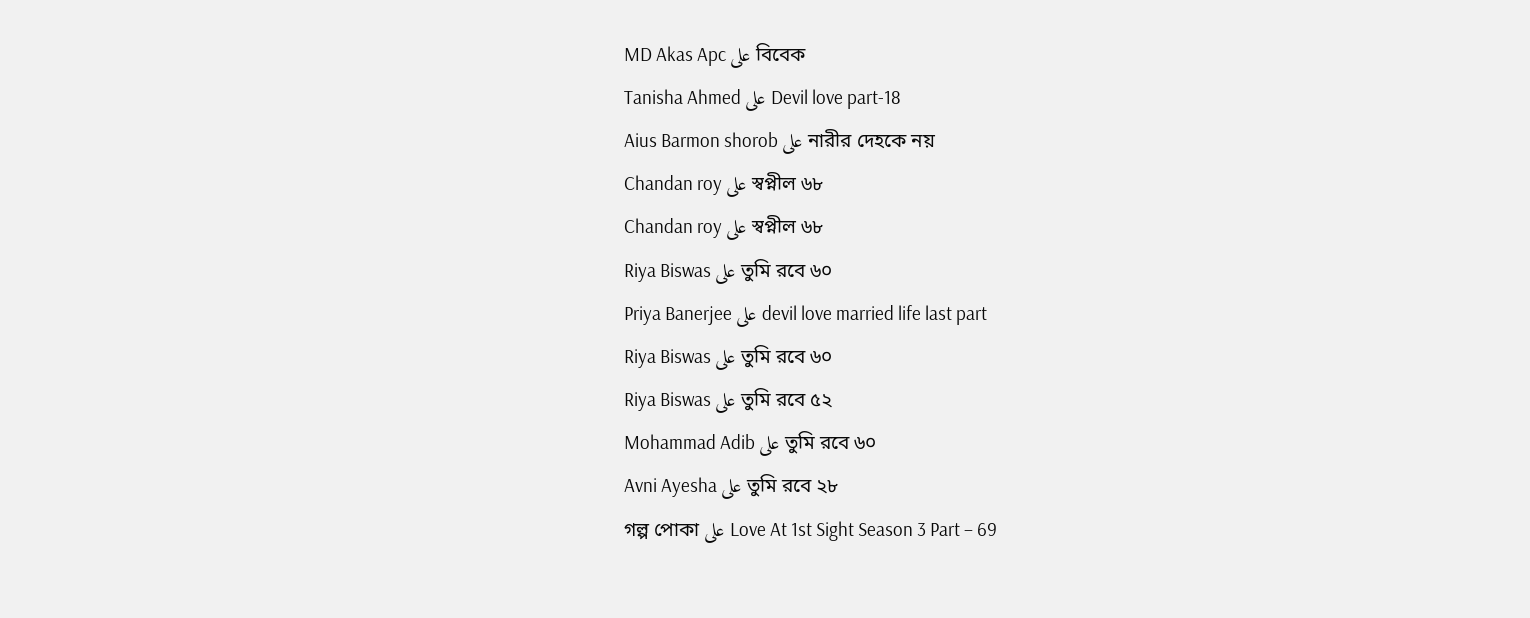MD Akas Apc على বিবেক
Tanisha Ahmed على Devil love part-18
Aius Barmon shorob على নারীর দেহকে নয়
Chandan roy على স্বপ্নীল ৬৮
Chandan roy على স্বপ্নীল ৬৮
Riya Biswas على তুমি রবে ৬০
Priya Banerjee على devil love married life last part
Riya Biswas على তুমি রবে ৬০
Riya Biswas على তুমি রবে ৫২
Mohammad Adib على তুমি রবে ৬০
Avni Ayesha على তুমি রবে ২৮
গল্প পোকা على Love At 1st Sight Season 3 Part – 69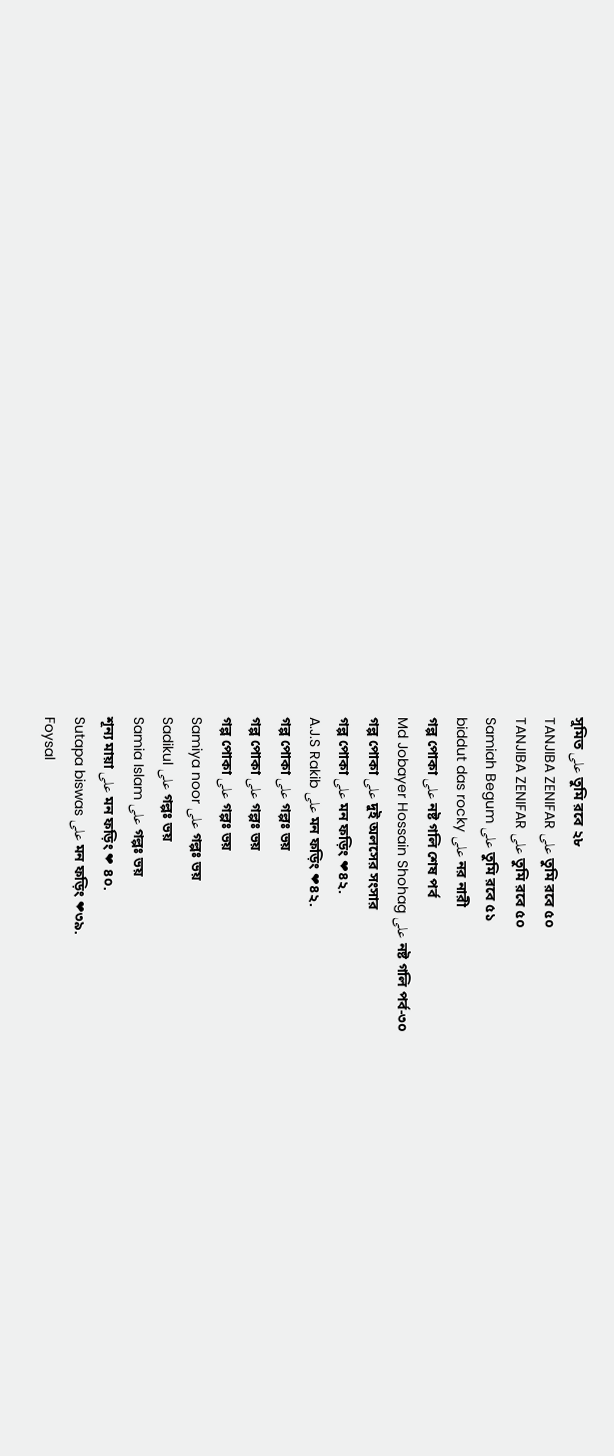সুমিত على তুমি রবে ২৮
TANJIBA ZENIFAR على তুমি রবে ৫০
TANJIBA ZENIFAR على তুমি রবে ৫০
Samiah Begum على তুমি রবে ৫১
biddut das rocky على নর নারী
গল্প পোকা على নষ্ট গলি শেষ পর্ব
Md Jobayer Hossain Shohag على নষ্ট গলি পর্ব-৩০
গল্প পোকা على দুই অলসের সংসার
গল্প পোকা على মন ফড়িং ❤৪২.
A.J.S Rakib على মন ফড়িং ❤৪২.
গল্প পোকা على গল্পঃ ভয়
গল্প পোকা على গল্পঃ ভয়
গল্প পোকা على গল্পঃ ভয়
Samiya noor على গল্পঃ ভয়
Sadikul على গল্পঃ ভয়
Samia Islam على গল্পঃ ভয়
শূন্য মায়া على মন ফড়িং ❤ ৪০.
Sutapa biswas على মন ফড়িং ❤৩৯.
Foysal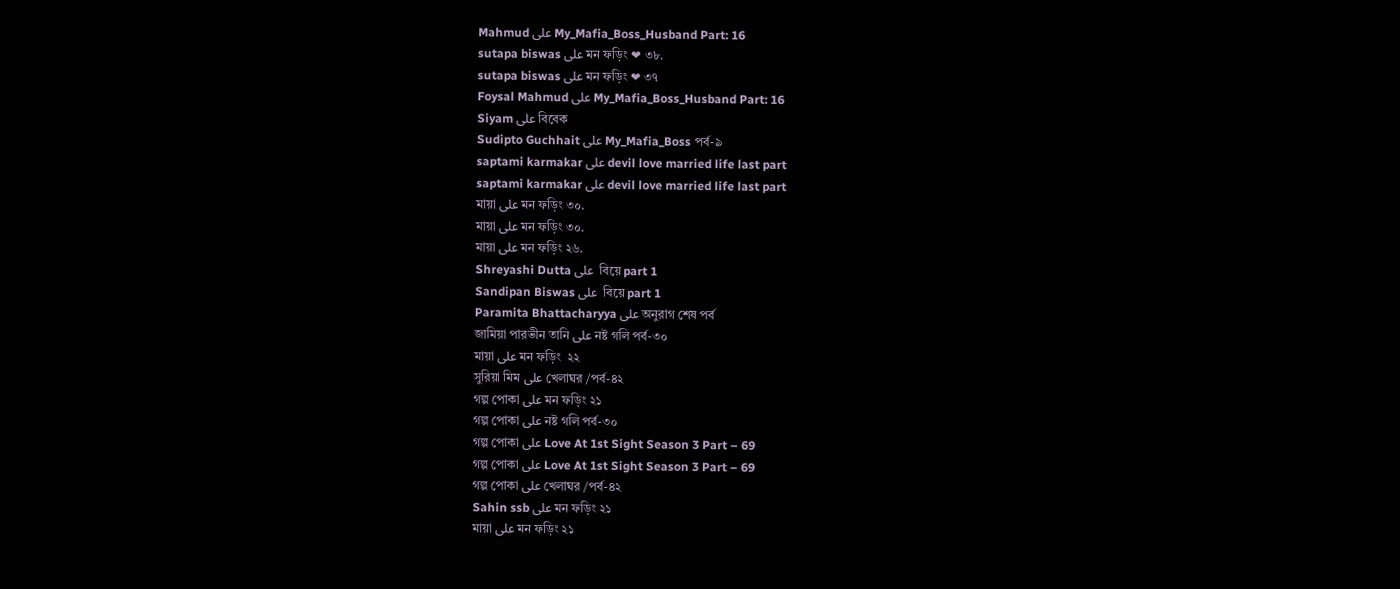Mahmud على My_Mafia_Boss_Husband Part: 16
sutapa biswas على মন ফড়িং ❤ ৩৮.
sutapa biswas على মন ফড়িং ❤ ৩৭
Foysal Mahmud على My_Mafia_Boss_Husband Part: 16
Siyam على বিবেক
Sudipto Guchhait على My_Mafia_Boss পর্ব-৯
saptami karmakar على devil love married life last part
saptami karmakar على devil love married life last part
মায়া على মন ফড়িং ৩০.
মায়া على মন ফড়িং ৩০.
মায়া على মন ফড়িং ২৬.
Shreyashi Dutta على  বিয়ে part 1
Sandipan Biswas على  বিয়ে part 1
Paramita Bhattacharyya على অনুরাগ শেষ পর্ব
জামিয়া পারভীন তানি على নষ্ট গলি পর্ব-৩০
মায়া على মন ফড়িং  ২২
সুরিয়া মিম على খেলাঘর /পর্ব-৪২
গল্প পোকা على মন ফড়িং ২১
গল্প পোকা على নষ্ট গলি পর্ব-৩০
গল্প পোকা على Love At 1st Sight Season 3 Part – 69
গল্প পোকা على Love At 1st Sight Season 3 Part – 69
গল্প পোকা على খেলাঘর /পর্ব-৪২
Sahin ssb على মন ফড়িং ২১
মায়া على মন ফড়িং ২১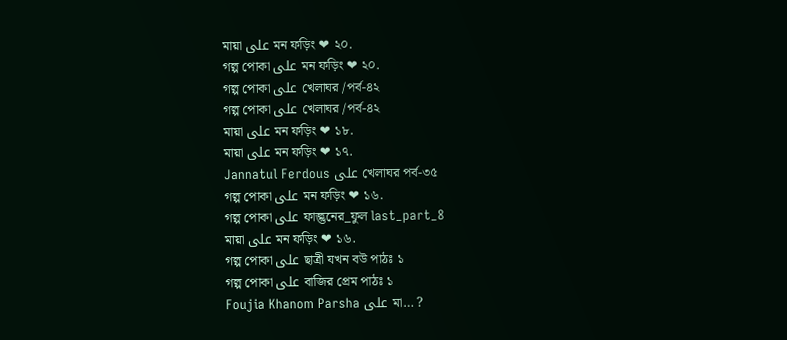মায়া على মন ফড়িং ❤ ২০.
গল্প পোকা على মন ফড়িং ❤ ২০.
গল্প পোকা على খেলাঘর /পর্ব-৪২
গল্প পোকা على খেলাঘর /পর্ব-৪২
মায়া على মন ফড়িং ❤ ১৮.
মায়া على মন ফড়িং ❤ ১৭.
Jannatul Ferdous على খেলাঘর পর্ব-৩৫
গল্প পোকা على মন ফড়িং ❤ ১৬.
গল্প পোকা على ফাল্গুনের_ফুল last_part_8
মায়া على মন ফড়িং ❤ ১৬.
গল্প পোকা على ছাত্রী যখন বউ পাঠঃ ১
গল্প পোকা على বাজির প্রেম পাঠঃ ১
Foujia Khanom Parsha على মা… ?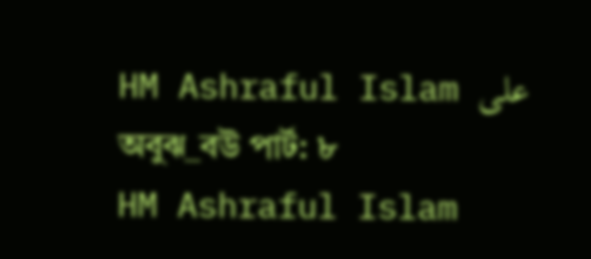HM Ashraful Islam على অবুঝ_বউ পার্ট: ৮
HM Ashraful Islam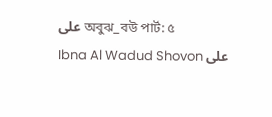على অবুঝ_বউ পার্ট: ৫
Ibna Al Wadud Shovon على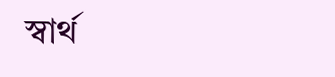স্বার্থ